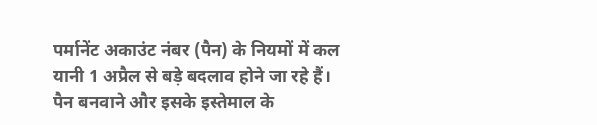पर्मानेंट अकाउंट नंबर (पैन) के नियमों में कल यानी 1 अप्रैल से बड़े बदलाव होने जा रहे हैं। पैन बनवाने और इसके इस्तेमाल के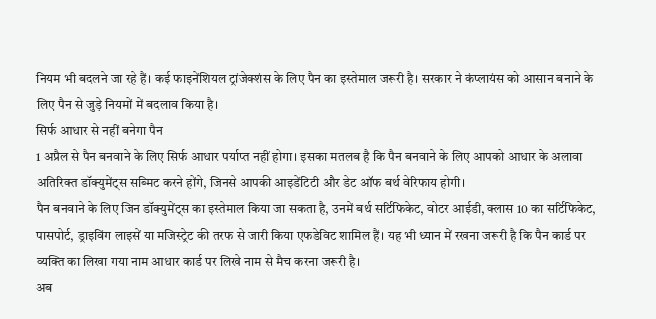नियम भी बदलने जा रहे हैं। कई फाइनेंशियल ट्रांजेक्शंस के लिए पैन का इस्तेमाल जरूरी है। सरकार ने कंप्लायंस को आसान बनाने के लिए पैन से जुड़े नियमों में बदलाव किया है।
सिर्फ आधार से नहीं बनेगा पैन
1 अप्रैल से पैन बनवाने के लिए सिर्फ आधार पर्याप्त नहीं होगा। इसका मतलब है कि पैन बनवाने के लिए आपको आधार के अलावा अतिरिक्त डॉक्युमेंट्स सब्मिट करने होंगे, जिनसे आपकी आइडेंटिटी और डेट ऑफ बर्थ वेरिफाय होगी।
पैन बनवाने के लिए जिन डॉक्युमेंट्स का इस्तेमाल किया जा सकता है, उनमें बर्थ सर्टिफिकेट, वोटर आईडी, क्लास 10 का सर्टिफिकेट, पासपोर्ट, ड्राइविंग लाइसें या मजिस्ट्रेट की तरफ से जारी किया एफडेविट शामिल हैं। यह भी ध्यान में रखना जरूरी है कि पैन कार्ड पर व्यक्ति का लिखा गया नाम आधार कार्ड पर लिखे नाम से मैच करना जरूरी है।
अब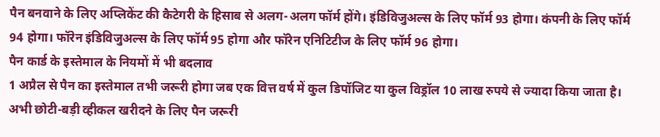पैन बनवाने के लिए अप्लिकेंट की कैटेगरी के हिसाब से अलग-अलग फॉर्म होंगे। इंडिविजुअल्स के लिए फॉर्म 93 होगा। कंपनी के लिए फॉर्म 94 होगा। फॉरेन इंडिविजुअल्स के लिए फॉर्म 95 होगा और फॉरेन एनिटिटीज के लिए फॉर्म 96 होगा।
पैन कार्ड के इस्तेमाल के नियमों में भी बदलाव
1 अप्रैल से पैन का इस्तेमाल तभी जरूरी होगा जब एक वित्त वर्ष में कुल डिपॉजिट या कुल विड्रॉल 10 लाख रुपये से ज्यादा किया जाता है।
अभी छोटी-बड़ी व्हीकल खरीदने के लिए पैन जरूरी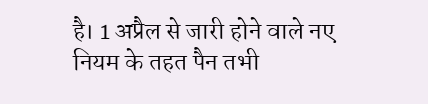है। 1 अप्रैल से जारी होने वाले नए नियम के तहत पैन तभी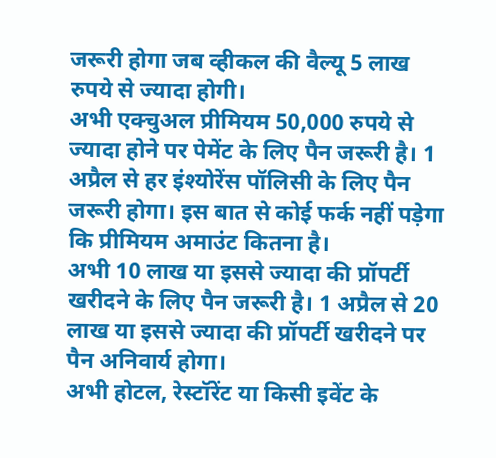जरूरी होगा जब व्हीकल की वैल्यू 5 लाख रुपये से ज्यादा होगी।
अभी एक्चुअल प्रीमियम 50,000 रुपये से ज्यादा होने पर पेमेंट के लिए पैन जरूरी है। 1 अप्रैल से हर इंश्योरेंस पॉलिसी के लिए पैन जरूरी होगा। इस बात से कोई फर्क नहीं पड़ेगा कि प्रीमियम अमाउंट कितना है।
अभी 10 लाख या इससे ज्यादा की प्रॉपर्टी खरीदने के लिए पैन जरूरी है। 1 अप्रैल से 20 लाख या इससे ज्यादा की प्रॉपर्टी खरीदने पर पैन अनिवार्य होगा।
अभी होटल, रेस्टॉरेंट या किसी इवेंट के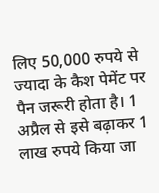लिए 50,000 रुपये से ज्यादा के कैश पेमेंट पर पैन जरूरी होता है। 1 अप्रैल से इसे बढ़ाकर 1 लाख रुपये किया जा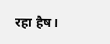रहा हैष।